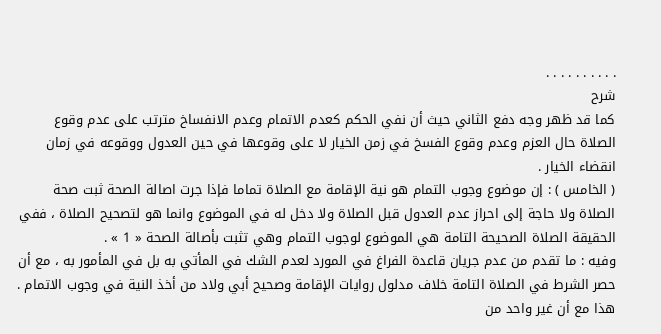. . . . . . . . . .
شرح
كما قد ظهر وجه دفع الثاني حيث أن نفي الحكم كعدم الاتمام وعدم الانفساخ مترتب على عدم وقوع الصلاة حال العزم وعدم وقوع الفسخ في زمن الخيار لا على وقوعها في حين العدول ووقوعه في زمان انقضاء الخيار .
( الخامس ) : إن موضوع وجوب التمام هو نية الإقامة مع الصلاة تماما فإذا جرت اصالة الصحة ثبت صحة الصلاة ولا حاجة إلى احراز عدم العدول قبل الصلاة ولا دخل له في الموضوع وانما هو لتصحيح الصلاة ، ففي الحقيقة الصلاة الصحيحة التامة هي الموضوع لوجوب التمام وهي تثبت بأصالة الصحة « 1 » .
وفيه : ما تقدم من عدم جريان قاعدة الفراغ في المورد لعدم الشك في المأتي به بل في المأمور به ، مع أن حصر الشرط في الصلاة التامة خلاف مدلول روايات الإقامة وصحيح أبي ولاد من أخذ النية في وجوب الاتمام .
هذا مع أن غير واحد من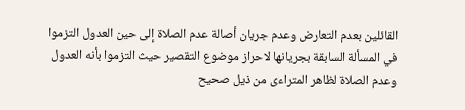القائلين بعدم التعارض وعدم جريان أصالة عدم الصلاة إلى حين العدول التزموا في المسألة السابقة بجريانها لاحراز موضوع التقصير حيث التزموا بأنه العدول وعدم الصلاة لظاهر المتراءى من ذيل صحيح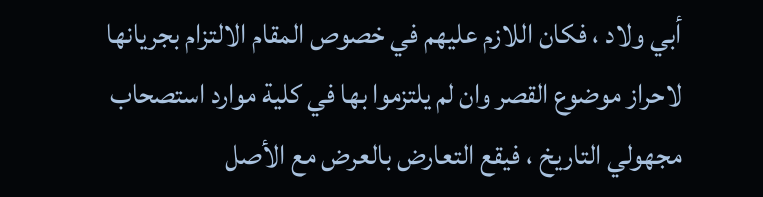أبي ولاد ، فكان اللازم عليهم في خصوص المقام الالتزام بجريانها لاحراز موضوع القصر وان لم يلتزموا بها في كلية موارد استصحاب مجهولي التاريخ ، فيقع التعارض بالعرض مع الأصل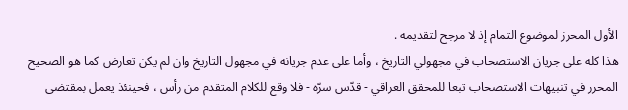الأول المحرز لموضوع التمام إذ لا مرجح لتقديمه .
هذا كله على جريان الاستصحاب في مجهولي التاريخ ، وأما على عدم جريانه في مجهول التاريخ وان لم يكن تعارض كما هو الصحيح المحرر في تنبيهات الاستصحاب تبعا للمحقق العراقي - قدّس سرّه - فلا وقع للكلام المتقدم من رأس ، فحينئذ يعمل بمقتضى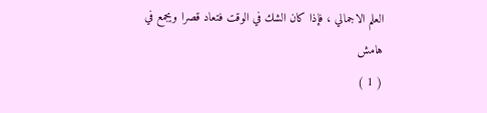العلم الاجمالي ، فإذا كان الشك في الوقت فتعاد قصرا ويجمع في
هامش
( 1 )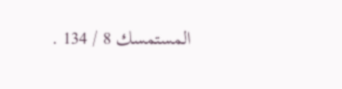المستمسك 8 / 134 .